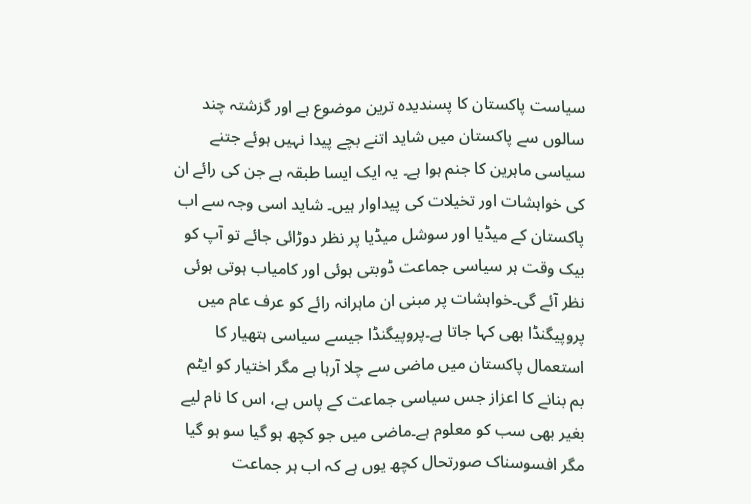سیاست پاکستان کا پسندیدہ ترین موضوع ہے اور گزشتہ چند سالوں سے پاکستان میں شاید اتنے بچے پیدا نہیں ہوئے جتنے سیاسی ماہرین کا جنم ہوا ہے۔ یہ ایک ایسا طبقہ ہے جن کی رائے ان کی خواہشات اور تخیلات کی پیداوار ہیں۔ شاید اسی وجہ سے اب پاکستان کے میڈیا اور سوشل میڈیا پر نظر دوڑائی جائے تو آپ کو بیک وقت ہر سیاسی جماعت ڈوبتی ہوئی اور کامیاب ہوتی ہوئی نظر آئے گی۔خواہشات پر مبنی ان ماہرانہ رائے کو عرف عام میں پروپیگنڈا بھی کہا جاتا ہے۔پروپیگنڈا جیسے سیاسی ہتھیار کا استعمال پاکستان میں ماضی سے چلا آرہا ہے مگر اختیار کو ایٹم بم بنانے کا اعزاز جس سیاسی جماعت کے پاس ہے، اس کا نام لیے بغیر بھی سب کو معلوم ہے۔ماضی میں جو کچھ ہو گیا سو ہو گیا مگر افسوسناک صورتحال کچھ یوں ہے کہ اب ہر جماعت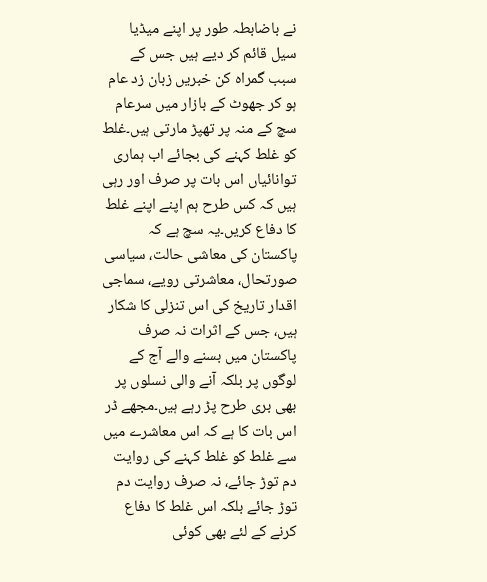نے باضابطہ طور پر اپنے میڈیا سیل قائم کر دیے ہیں جس کے سبب گمراہ کن خبریں زبان زد عام ہو کر جھوٹ کے بازار میں سرعام سچ کے منہ پر تھپڑ مارتی ہیں۔غلط کو غلط کہنے کی بجائے اب ہماری توانائیاں اس بات پر صرف اور رہی ہیں کہ کس طرح ہم اپنے اپنے غلط کا دفاع کریں۔یہ سچ ہے کہ پاکستان کی معاشی حالت، سیاسی صورتحال، معاشرتی رویے، سماجی اقدار تاریخ کی اس تنزلی کا شکار ہیں، جس کے اثرات نہ صرف پاکستان میں بسنے والے آج کے لوگوں پر بلکہ آنے والی نسلوں پر بھی بری طرح پڑ رہے ہیں۔مجھے ڈر اس بات کا ہے کہ اس معاشرے میں سے غلط کو غلط کہنے کی روایت دم توڑ جائے، نہ صرف روایت دم توڑ جائے بلکہ اس غلط کا دفاع کرنے کے لئے بھی کوئی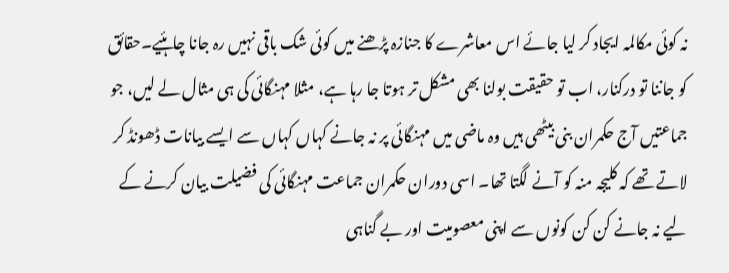نہ کوئی مکالمہ ایجاد کر لیا جائے اس معاشرے کا جنازہ پڑھنے میں کوئی شک باقی نہیں رہ جانا چاہئیے۔حقائق کو جاننا تو درکنار، اب تو حقیقت بولنا بھی مشکل تر ہوتا جا رہا ہے، مثلا مہنگائی کی ہی مثال لے لیں، جو جماعتیں آج حکمران بنی بیٹھی ہیں وہ ماضی میں مہنگائی پر نہ جانے کہاں کہاں سے ایسے بیانات ڈھونڈ کر لاتے تھے کہ کلیجہ منہ کو آنے لگتا تھا۔ اسی دوران حکمران جماعت مہنگائی کی فضیلت بیان کرنے کے لیے نہ جانے کن کن کونوں سے اپنی معصومیت اور بے گناہی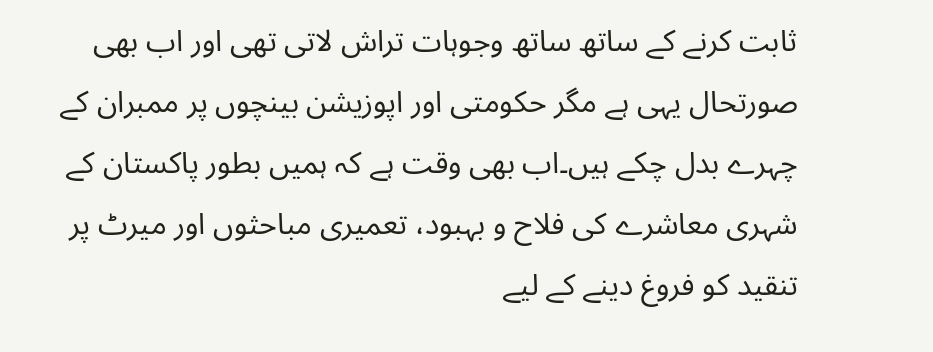ثابت کرنے کے ساتھ ساتھ وجوہات تراش لاتی تھی اور اب بھی صورتحال یہی ہے مگر حکومتی اور اپوزیشن بینچوں پر ممبران کے چہرے بدل چکے ہیں۔اب بھی وقت ہے کہ ہمیں بطور پاکستان کے شہری معاشرے کی فلاح و بہبود، تعمیری مباحثوں اور میرٹ پر تنقید کو فروغ دینے کے لیے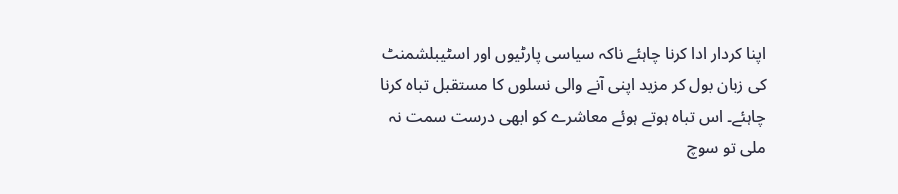اپنا کردار ادا کرنا چاہئے ناکہ سیاسی پارٹیوں اور اسٹیبلشمنٹ کی زبان بول کر مزید اپنی آنے والی نسلوں کا مستقبل تباہ کرنا چاہئے۔ اس تباہ ہوتے ہوئے معاشرے کو ابھی درست سمت نہ ملی تو سوچ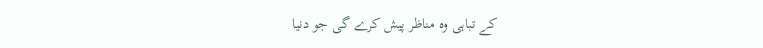کے تباہی وہ مناظر پیش کرے گی جو دنیا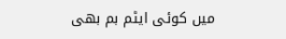میں کوئی ایٹم بم بھی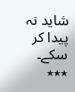شاید نہ پیدا کر سکے۔
٭٭٭